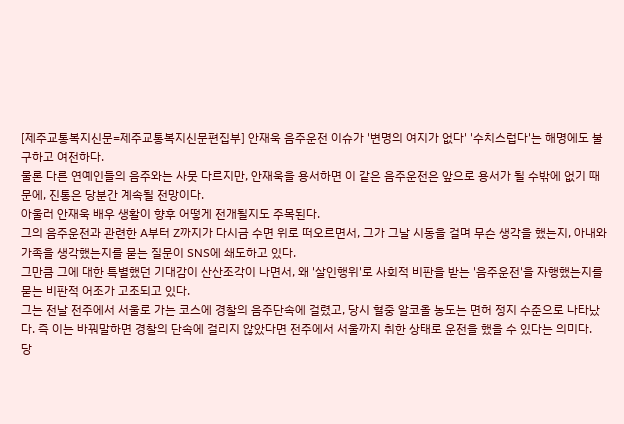[제주교통복지신문=제주교통복지신문편집부] 안재욱 음주운전 이슈가 '변명의 여지가 없다' '수치스럽다'는 해명에도 불구하고 여전하다.
물론 다른 연예인들의 음주와는 사뭇 다르지만, 안재욱을 용서하면 이 같은 음주운전은 앞으로 용서가 될 수밖에 없기 때문에, 진통은 당분간 계속될 전망이다.
아울러 안재욱 배우 생활이 향후 어떻게 전개될지도 주목된다.
그의 음주운전과 관련한 A부터 Z까지가 다시금 수면 위로 떠오르면서, 그가 그날 시동을 걸며 무슨 생각을 했는지, 아내와 가족을 생각했는지를 묻는 질문이 SNS에 쇄도하고 있다.
그만큼 그에 대한 특별했던 기대감이 산산조각이 나면서, 왜 '살인행위'로 사회적 비판을 받는 '음주운전'을 자행했는지를 묻는 비판적 어조가 고조되고 있다.
그는 전날 전주에서 서울로 가는 코스에 경찰의 음주단속에 걸렸고, 당시 혈중 알코올 농도는 면허 정지 수준으로 나타났다. 즉 이는 바꿔말하면 경찰의 단속에 걸리지 않았다면 전주에서 서울까지 취한 상태로 운전을 했을 수 있다는 의미다.
당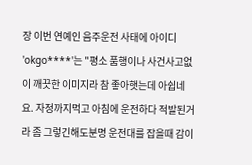장 이번 연예인 음주운전 사태에 아이디 'okgo****'는 "평소 품행이나 사건사고없이 깨끗한 이미지라 참 좋아햇는데 아쉽네요. 자정까지먹고 아침에 운전하다 적발된거라 좀 그렇긴해도분명 운전대를 잡을때 감이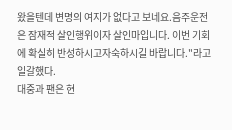왔을텐데 변명의 여지가 없다고 보네요.음주운전은 잠재적 살인행위이자 살인마입니다. 이번 기회에 확실히 반성하시고자숙하시길 바랍니다."라고 일갈했다.
대중과 팬은 현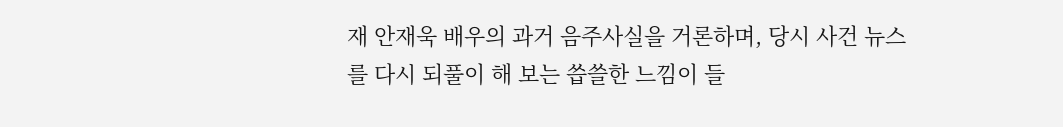재 안재욱 배우의 과거 음주사실을 거론하며, 당시 사건 뉴스를 다시 되풀이 해 보는 씁쓸한 느낌이 들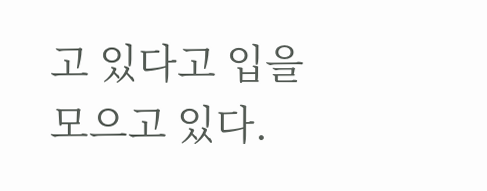고 있다고 입을 모으고 있다.